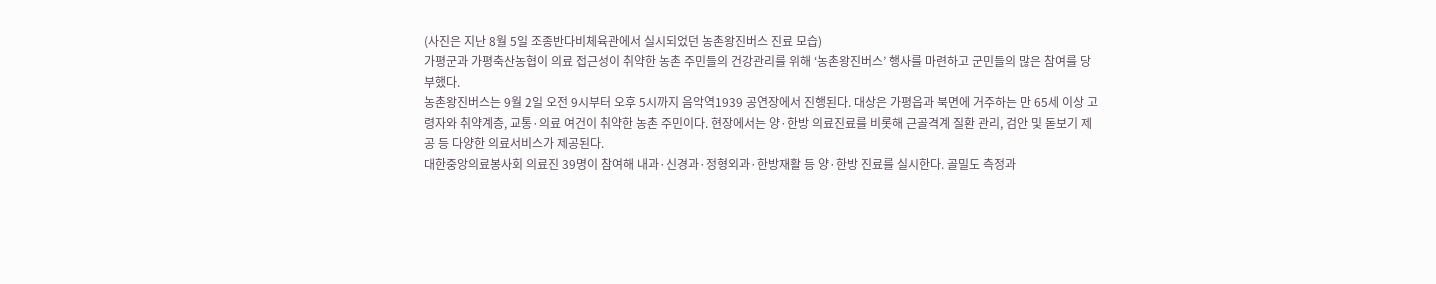(사진은 지난 8월 5일 조종반다비체육관에서 실시되었던 농촌왕진버스 진료 모습)
가평군과 가평축산농협이 의료 접근성이 취약한 농촌 주민들의 건강관리를 위해 ‘농촌왕진버스’ 행사를 마련하고 군민들의 많은 참여를 당부했다.
농촌왕진버스는 9월 2일 오전 9시부터 오후 5시까지 음악역1939 공연장에서 진행된다. 대상은 가평읍과 북면에 거주하는 만 65세 이상 고령자와 취약계층, 교통·의료 여건이 취약한 농촌 주민이다. 현장에서는 양·한방 의료진료를 비롯해 근골격계 질환 관리, 검안 및 돋보기 제공 등 다양한 의료서비스가 제공된다.
대한중앙의료봉사회 의료진 39명이 참여해 내과·신경과·정형외과·한방재활 등 양·한방 진료를 실시한다. 골밀도 측정과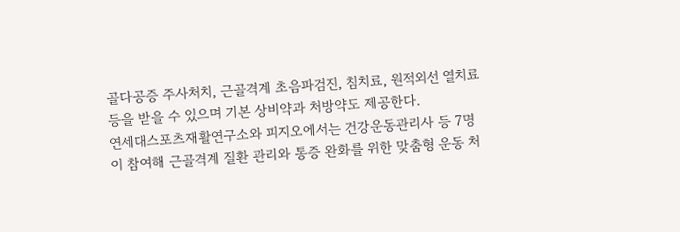골다공증 주사처치, 근골격계 초음파검진, 침치료, 원적외선 열치료 등을 받을 수 있으며 기본 상비약과 처방약도 제공한다.
연세대스포츠재활연구소와 피지오에서는 건강운동관리사 등 7명이 참여해 근골격계 질환 관리와 통증 완화를 위한 맞춤형 운동 처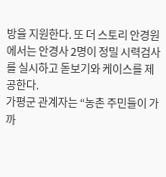방을 지원한다. 또 더 스토리 안경원에서는 안경사 2명이 정밀 시력검사를 실시하고 돋보기와 케이스를 제공한다.
가평군 관계자는 “농촌 주민들이 가까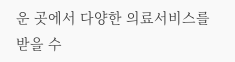운 곳에서 다양한 의료서비스를 받을 수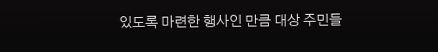있도록 마련한 행사인 만큼 대상 주민들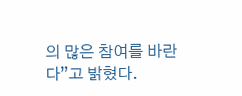의 많은 참여를 바란다”고 밝혔다.